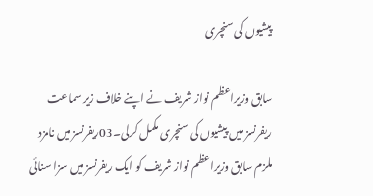پیشیوں کی سنچری

سابق وزیراعظم نواز شریف نے اپنے خلاف زیر سماعت ریفرنسز میں پیشیوں کی سنچری مکمل کرلی۔03ریفرنسز میں نامزد ملزم سابق وزیراعظم نواز شریف کو ایک ریفرنسز میں سزا سنائی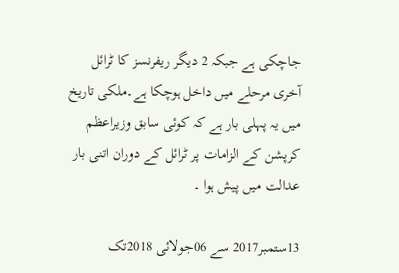جاچکی ہے جبکہ 2 دیگر ریفرنسز کا ٹرائل آخری مرحلے میں داخل ہوچکا ہے۔ملکی تاریخ میں یہ پہلی بار ہے کہ کوئی سابق وزیراعظم کرپشن کے الزامات پر ٹرائل کے دوران اتنی بار عدالت میں پیش ہوا ۔

13ستمبر2017 سے 06جولائی 2018تک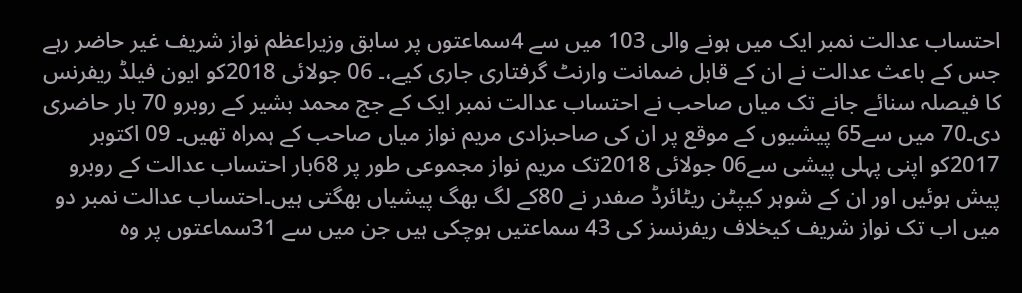احتساب عدالت نمبر ایک میں ہونے والی 103 میں سے 4سماعتوں پر سابق وزیراعظم نواز شریف غیر حاضر رہے جس کے باعث عدالت نے ان کے قابل ضمانت وارنٹ گرفتاری جاری کیے،۔ 06 جولائی 2018کو ایون فیلڈ ریفرنس کا فیصلہ سنائے جانے تک میاں صاحب نے احتساب عدالت نمبر ایک کے جج محمد بشیر کے روبرو 70 بار حاضری دی۔70 میں سے65 پیشیوں کے موقع پر ان کی صاحبزادی مریم نواز میاں صاحب کے ہمراہ تھیں۔ 09 اکتوبر 2017کو اپنی پہلی پیشی سے06 جولائی 2018تک مریم نواز مجموعی طور پر 68بار احتساب عدالت کے روبرو پیش ہوئیں اور ان کے شوہر کیپٹن ریٹائرڈ صفدر نے 80کے لگ بھگ پیشیاں بھگتی ہیں۔احتساب عدالت نمبر دو میں اب تک نواز شریف کیخلاف ریفرنسز کی 43 سماعتیں ہوچکی ہیں جن میں سے 31سماعتوں پر وہ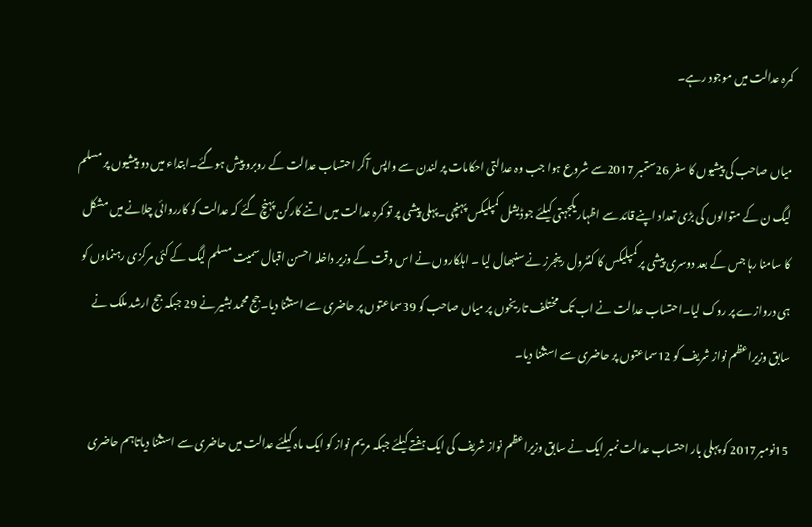کمرہ عدالت میں موجود رہے۔

میاں صاحب کی پیشیوں کا سفر 26ستمبر 2017سے شروع ہوا جب وہ عدالتی احکامات پر لندن سے واپس آکر احتساب عدالت کے روبرو پیش ہوگئے۔ابتداء میں دو پیشیوں پر مسلم لیگ ن کے متوالوں کی بڑی تعداد اپنے قائد سے اظہار یکجہتی کیلئے جوڈیشل کمپلیکس پہنچی۔پہلی پیشی پر تو کمرہ عدالت میں اتنے کارکن پہنچ گئے کہ عدالت کو کارروائی چلانے میں مشکل کا سامنا رہا جس کے بعد دوسری پیشی پر کمپلیکس کا کنٹرول رینجرز نے سنبھال لیا ۔ اہلکاروں نے اس وقت کے وزیر داخلہ احسن اقبال سمیت مسلم لیگ کے کئی مرکزی رہنماوں کو ہی دروازے پر روک لیا۔احتساب عدالت نے اب تک مختلف تاریخوں پر میاں صاحب کو 39سماعتوں پر حاضری سے استثنا دیا۔جج محمد بشیر نے 29 جبکہ جج ارشد ملک نے سابق وزیراعظم نواز شریف کو 12سماعتوں پر حاضری سے استثنا دیا۔

15نومبر2017 کو پہلی بار احتساب عدالت نمبر ایک نے سابق وزیراعظم نواز شریف کی ایک ہفتے کیلئے جبکہ مریم نواز کو ایک ماہ کیلئے عدالت میں حاضری سے استثنا دیاتاہم حاضری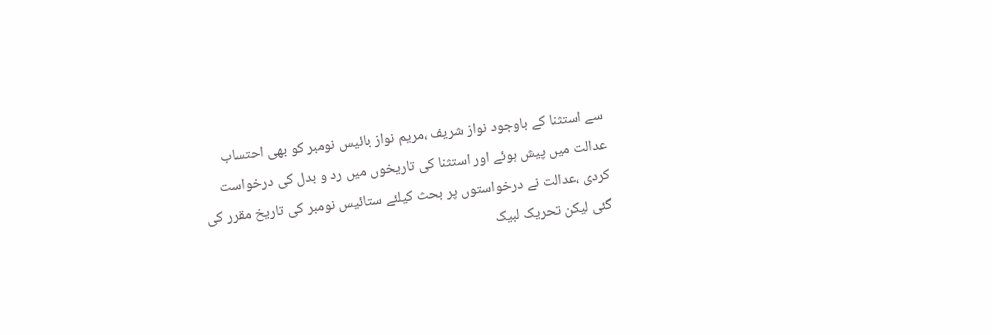سے استثنا کے باوجود نواز شریف ،مریم نواز بائیس نومبر کو بھی احتساب عدالت میں پیش ہوئے اور استثنا کی تاریخوں میں رد و بدل کی درخواست کردی ،عدالت نے درخواستوں پر بحث کیلئے ستائیس نومبر کی تاریخ مقرر کی گئی لیکن تحریک لبیک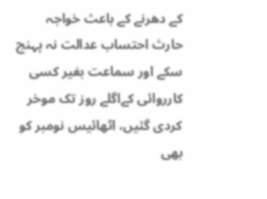کے دھرنے کے باعث خواجہ حارث احتساب عدالت نہ پہنچ سکے اور سماعت بغیر کسی کارروائی کےاگلے روز تک موخر کردی گئیں، اٹھائیس نومبر کو بھی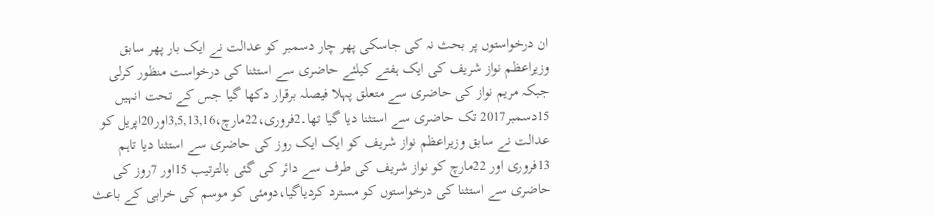ان درخواستوں پر بحث نہ کی جاسکی پھر چار دسمبر کو عدالت نے ایک بار پھر سابق وزیراعظم نواز شریف کی ایک ہفتے کیلئے حاضری سے استثنا کی درخواست منظور کرلی جبکہ مریم نواز کی حاضری سے متعلق پہلا فیصلہ برقرار دکھا گیا جس کے تحت انہیں 15دسمبر2017 تک حاضری سے استثنا دیا گیا تھا۔2فروری،22مارچ،3,5,13,16اور20اپریل کو عدالت نے سابق وزیراعظم نواز شریف کو ایک ایک روز کی حاضری سے استثنا دیا تاہم 13فروری اور 22مارچ کو نواز شریف کی طرف سے دائر کی گئی بالترتیب 15اور 7روز کی حاضری سے استثنا کی درخواستوں کو مسترد کردیاگیا،دومئی کو موسم کی خرابی کے باعث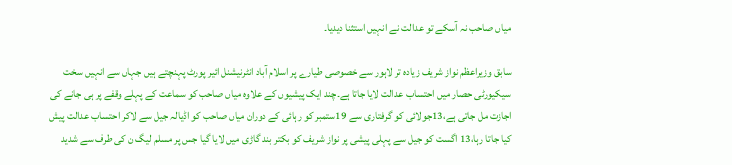میاں صاحب نہ آسکے تو عدالت نے انہیں استثنا دیدیا۔

سابق وزیراعظم نواز شریف زیادہ تر لاہور سے خصوصی طیارے پر اسلام آباد انٹرنیشنل ائیر پورٹ پہنچتے ہیں جہاں سے انہیں سخت سیکیورٹی حصار میں احتساب عدالت لایا جاتا ہے۔چند ایک پیشیوں کے علاوہ میاں صاحب کو سماعت کے پہلے وقفے پر ہی جانے کی اجازت مل جاتی ہے،13جولائی کو گرفتاری سے 19ستمبر کو رہائی کے دوران میاں صاحب کو اڈیالہ جیل سے لاکر احتساب عدالت پیش کیا جاتا رہا،13 اگست کو جیل سے پہلی پیشی پر نواز شریف کو بکتر بند گاڑی میں لایا گیا جس پر مسلم لیگ ن کی طرف سے شدید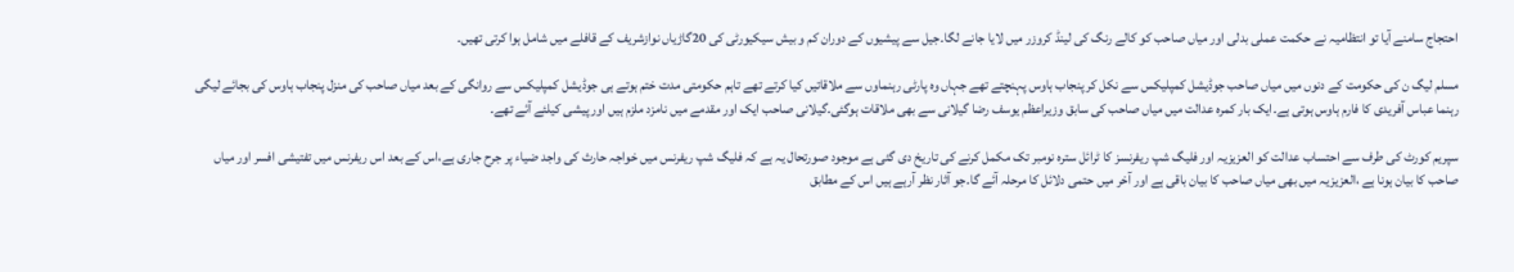احتجاج سامنے آیا تو انتظامیہ نے حکمت عملی بدلی اور میاں صاحب کو کالے رنگ کی لینڈ کروزر میں لایا جانے لگا۔جیل سے پیشیوں کے دوران کم و بیش سیکیورٹی کی 20گاڑیاں نوازشریف کے قافلے میں شامل ہوا کرتی تھیں۔

مسلم لیگ ن کی حکومت کے دنوں میں میاں صاحب جوڈیشل کمپلیکس سے نکل کر پنجاب ہاوس پہنچتے تھے جہاں وہ پارٹی رہنماوں سے ملاقاتیں کیا کرتے تھے تاہم حکومتی مدت ختم ہوتے ہی جوڈیشل کمپلیکس سے روانگی کے بعد میاں صاحب کی منزل پنجاب ہاوس کی بجائے لیگی رہنما عباس آفریدی کا فارم ہاوس ہوتی ہے۔ایک بار کمرہ عدالت میں میاں صاحب کی سابق وزیراعظم یوسف رضا گیلانی سے بھی ملاقات ہوگئی۔گیلانی صاحب ایک اور مقدمے میں نامزد ملزم ہیں اور پیشی کیلئے آئے تھے۔

سپریم کورٹ کی طرف سے احتساب عدالت کو العزیزیہ اور فلیگ شپ ریفرنسز کا ٹرائل سترہ نومبر تک مکمل کرنے کی تاریخ دی گئی ہے موجود صورتحال یہ ہے کہ فلیگ شپ ریفرنس میں خواجہ حارث کی واجد ضیاء پر جرح جاری ہے،اس کے بعد اس ریفرنس میں تفتیشی افسر اور میاں صاحب کا بیان ہونا ہے ،العزیزیہ میں بھی میاں صاحب کا بیان باقی ہے اور آخر میں حتمی دلائل کا مرحلہ آئے گا۔جو آثار نظر آرہے ہیں اس کے مطابق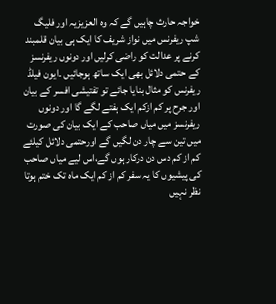خواجہ حارث چاہیں گے کہ وہ العزیزیہ اور فلیگ شپ ریفرنس میں نواز شریف کا ایک ہی بیان قلمبند کرنے پر عدالت کو راضی کرلیں اور دونوں ریفرنسز کے حتمی دلائل بھی ایک ساتھ ہوجائیں ۔ایون فیلڈ ریفرنس کو مثال بنایا جائے تو تفتیشی افسر کے بیان اور جرح پر کم ازکم ایک ہفتے لگے گا اور دونوں ریفرنسز میں میاں صاحب کے ایک بیان کی صورت میں تین سے چار دن لگیں گے اورحتمی دلائل کیلئے کم از کم دس دن درکار ہوں گے،اس لیے میاں صاحب کی پیشیوں کا یہ سفر کم از کم ایک ماہ تک ختم ہوتا نظر نہیں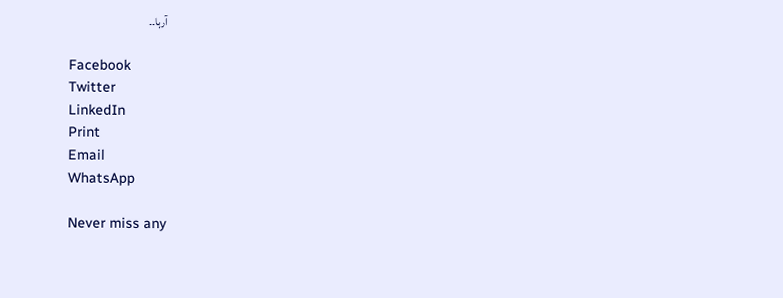آرہا۔۔

Facebook
Twitter
LinkedIn
Print
Email
WhatsApp

Never miss any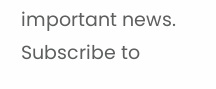important news. Subscribe to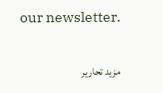our newsletter.

مزید تحاریر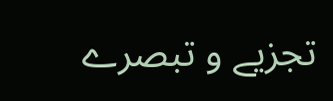تجزیے و تبصرے